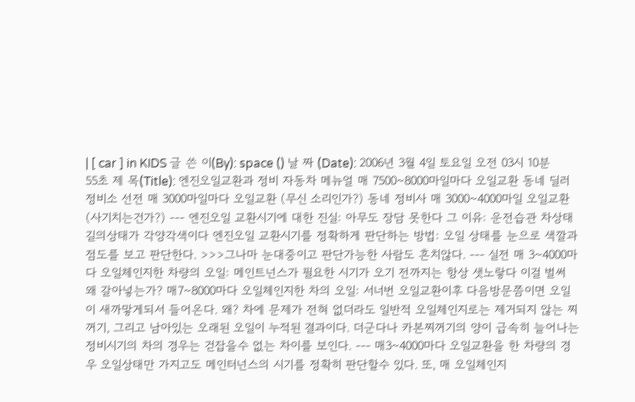| [ car ] in KIDS 글 쓴 이(By): space () 날 짜 (Date): 2006년 3월 4일 토요일 오전 03시 10분 55초 제 목(Title): 엔진오일교환과 정비 자동차 메뉴얼 매 7500~8000마일마다 오일교환 동네 딜러 정비소 선전 매 3000마일마다 오일교환 (무신 소리인가?) 동네 정비사 매 3000~4000마일 오일교환 (사기치는건가?) --- 엔진오일 교환시기에 대한 진실: 아무도 장담 못한다 그 이유: 운전습관 차상태 길의상태가 각양각색이다 엔진오일 교환시기를 정확하게 판단하는 방법: 오일 상태를 눈으로 색깔과 점도를 보고 판단한다. >>>그나마 눈대중이고 판단가능한 사람도 흔치않다. --- 실전 매 3~4000마다 오일체인지한 차량의 오일: 메인트넌스가 필요한 시기가 오기 전까지는 항상 샛노랗다 이걸 벌써 왜 갈아넣는가? 매7~8000마다 오일체인지한 차의 오일: 서너번 오일교환이후 다음방문쯤이면 오일이 새까맣게되서 들어온다. 왜? 차에 문제가 전혀 없더라도 일반적 오일체인지로는 제거되지 않는 찌꺼기, 그리고 남아있는 오래된 오일이 누적된 결과이다. 더군다나 카본찌꺼기의 양이 급속히 늘어나는 정비시기의 차의 경우는 걷잡을수 없는 차이를 보인다. --- 매3~4000마다 오일교환을 한 차량의 경우 오일상태만 가지고도 메인터넌스의 시기를 정확히 판단할수 있다. 또, 매 오일체인지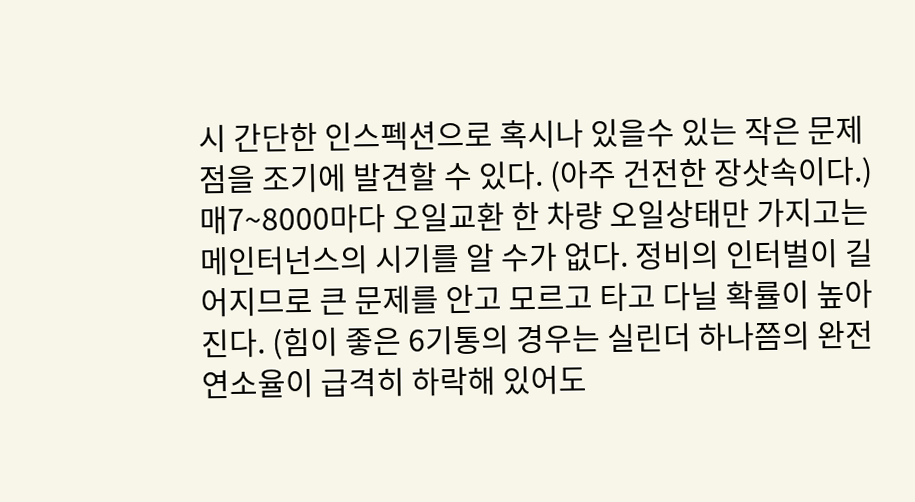시 간단한 인스펙션으로 혹시나 있을수 있는 작은 문제점을 조기에 발견할 수 있다. (아주 건전한 장삿속이다.) 매7~8000마다 오일교환 한 차량 오일상태만 가지고는 메인터넌스의 시기를 알 수가 없다. 정비의 인터벌이 길어지므로 큰 문제를 안고 모르고 타고 다닐 확률이 높아진다. (힘이 좋은 6기통의 경우는 실린더 하나쯤의 완전연소율이 급격히 하락해 있어도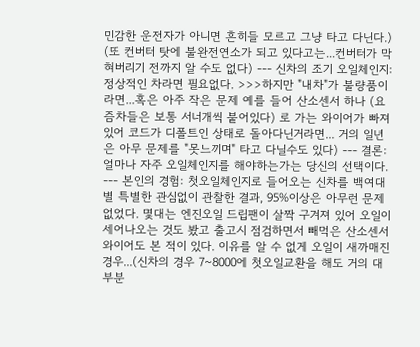민감한 운전자가 아니면 흔히들 모르고 그냥 타고 다닌다.) (또 컨버터 탓에 불완전연소가 되고 있다고는...컨버터가 막혀버리기 전까지 알 수도 없다) --- 신차의 조기 오일체인지: 정상적인 차라면 필요없다. >>>하지만 "내차"가 불량품이라면...혹은 아주 작은 문제 예를 들어 산소센서 하나 (요즘차들은 보통 서너개씩 붙어있다) 로 가는 와이어가 빠져있어 코드가 디폴트인 상태로 돌아다닌거라면... 거의 일년은 아무 문제를 "못느끼며" 타고 다닐수도 있다) --- 결론: 얼마나 자주 오일체인지를 해야하는가는 당신의 선택이다. --- 본인의 경험: 첫오일체인지로 들어오는 신차를 백여대 별 특별한 관심없이 관찰한 결과, 95%이상은 아무런 문제없었다. 몇대는 엔진오일 드립팬이 살짝 구겨져 있어 오일이 세어나오는 것도 봤고 출고시 점검하면서 빼먹은 산소센서 와이어도 본 적이 있다. 이유를 알 수 없게 오일이 새까매진 경우...(신차의 경우 7~8000에 첫오일교환을 해도 거의 대부분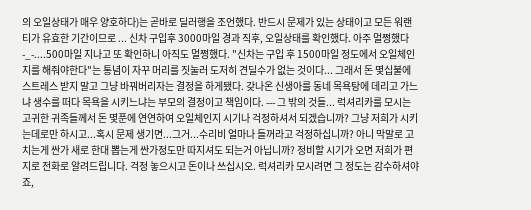의 오일상태가 매우 양호하다)는 곧바로 딜러행을 조언했다. 반드시 문제가 있는 상태이고 모든 워랜티가 유효한 기간이므로 ... 신차 구입후 3000마일 경과 직후, 오일상태를 확인했다. 아주 멀쩡했다 -_-....500마일 지나고 또 확인하니 아직도 멀쩡했다. "신차는 구입 후 1500마일 정도에서 오일체인지를 해줘야한다"는 통념이 자꾸 머리를 짓눌러 도저히 견딜수가 없는 것이다... 그래서 돈 몇십불에 스트레스 받지 말고 그냥 바꿔버리자는 결정을 하게됐다. 갖나온 신생아를 동네 목욕탕에 데리고 가느냐 생수를 떠다 목욕을 시키느냐는 부모의 결정이고 책임이다. --- 그 밖의 것들... 럭셔리카를 모시는 고귀한 귀족들께서 돈 몇푼에 연연하여 오일체인지 시기나 걱정하셔서 되겠습니까? 그냥 저희가 시키는데로만 하시고...혹시 문제 생기면...그거...수리비 얼마나 들꺼라고 걱정하십니까? 아니 막말로 고치는게 싼가 새로 한대 뽑는게 싼가정도만 따지셔도 되는거 아닙니까? 정비할 시기가 오면 저희가 편지로 전화로 알려드립니다. 걱정 놓으시고 돈이나 쓰십시오. 럭셔리카 모시려면 그 정도는 감수하셔야죠,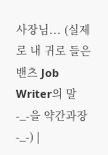사장님... (실제로 내 귀로 들은 밴츠 Job Writer의 말 -_-을 약간과장-_-) |